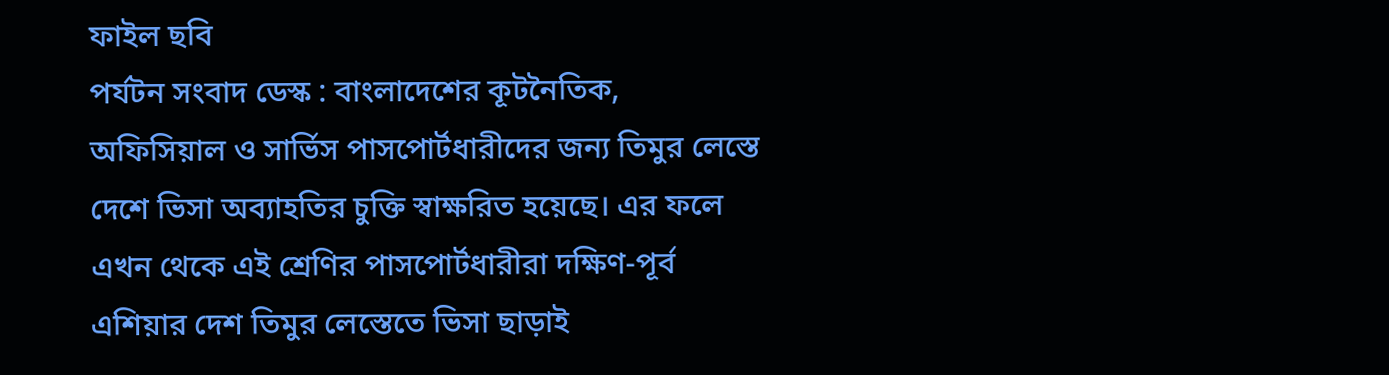ফাইল ছবি
পর্যটন সংবাদ ডেস্ক : বাংলাদেশের কূটনৈতিক, অফিসিয়াল ও সার্ভিস পাসপোর্টধারীদের জন্য তিমুর লেস্তে দেশে ভিসা অব্যাহতির চুক্তি স্বাক্ষরিত হয়েছে। এর ফলে এখন থেকে এই শ্রেণির পাসপোর্টধারীরা দক্ষিণ-পূর্ব এশিয়ার দেশ তিমুর লেস্তেতে ভিসা ছাড়াই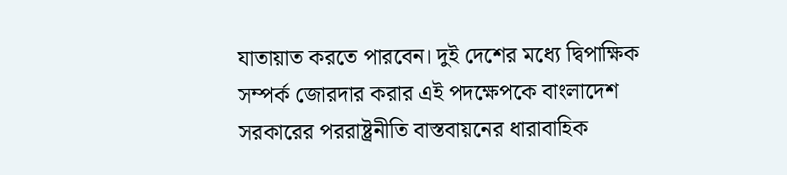যাতায়াত করতে পারবেন। দুই দেশের মধ্যে দ্বিপাক্ষিক সম্পর্ক জোরদার করার এই পদক্ষেপকে বাংলাদেশ সরকারের পররাষ্ট্রনীতি বাস্তবায়নের ধারাবাহিক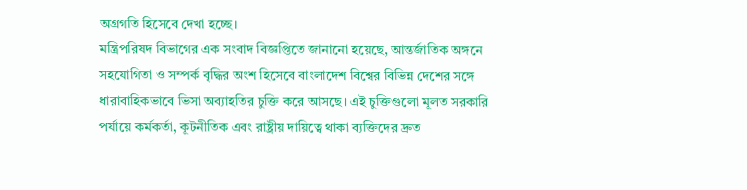অগ্রগতি হিসেবে দেখা হচ্ছে।
মন্ত্রিপরিষদ বিভাগের এক সংবাদ বিজ্ঞপ্তিতে জানানো হয়েছে, আন্তর্জাতিক অঙ্গনে সহযোগিতা ও সম্পর্ক বৃদ্ধির অংশ হিসেবে বাংলাদেশ বিশ্বের বিভিন্ন দেশের সঙ্গে ধারাবাহিকভাবে ভিসা অব্যাহতির চুক্তি করে আসছে। এই চুক্তিগুলো মূলত সরকারি পর্যায়ে কর্মকর্তা, কূটনীতিক এবং রাষ্ট্রীয় দায়িত্বে থাকা ব্যক্তিদের দ্রুত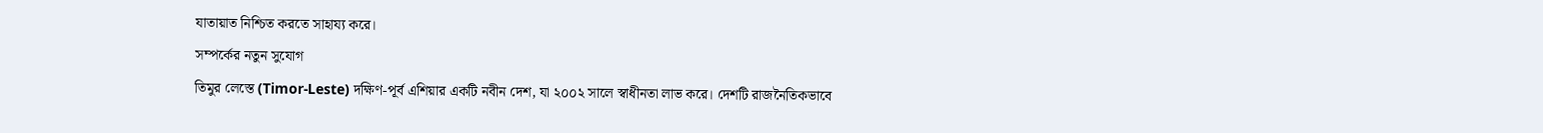যাতায়াত নিশ্চিত করতে সাহায্য করে।
সম্পর্কের নতুন সুযোগ
তিমুর লেস্তে (Timor-Leste) দক্ষিণ-পূর্ব এশিয়ার একটি নবীন দেশ, যা ২০০২ সালে স্বাধীনতা লাভ করে। দেশটি রাজনৈতিকভাবে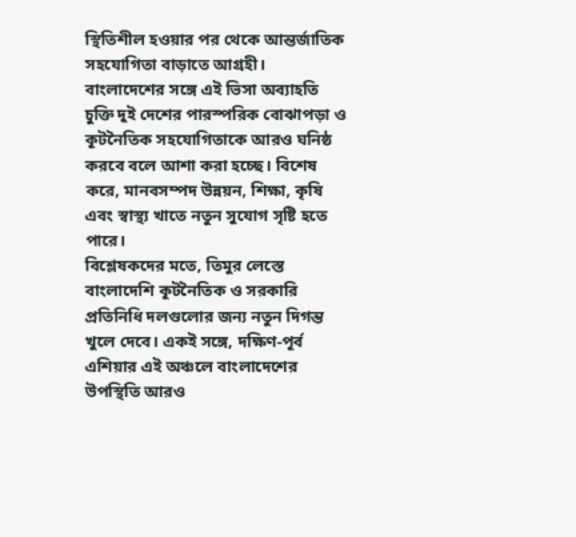স্থিতিশীল হওয়ার পর থেকে আন্তর্জাতিক সহযোগিতা বাড়াতে আগ্রহী। বাংলাদেশের সঙ্গে এই ভিসা অব্যাহতি চুক্তি দুই দেশের পারস্পরিক বোঝাপড়া ও কূটনৈতিক সহযোগিতাকে আরও ঘনিষ্ঠ করবে বলে আশা করা হচ্ছে। বিশেষ করে, মানবসম্পদ উন্নয়ন, শিক্ষা, কৃষি এবং স্বাস্থ্য খাতে নতুন সুযোগ সৃষ্টি হতে পারে।
বিশ্লেষকদের মতে, তিমুর লেস্তে বাংলাদেশি কূটনৈতিক ও সরকারি প্রতিনিধি দলগুলোর জন্য নতুন দিগন্ত খুলে দেবে। একই সঙ্গে, দক্ষিণ-পূর্ব এশিয়ার এই অঞ্চলে বাংলাদেশের উপস্থিতি আরও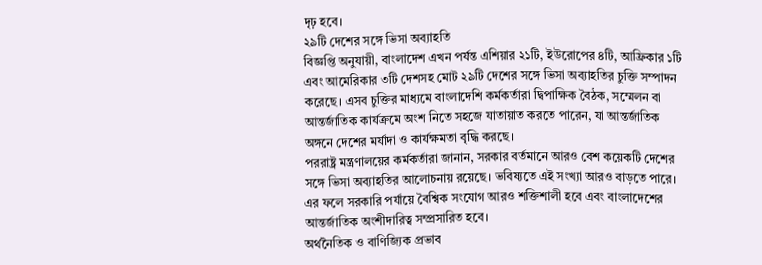দৃঢ় হবে।
২৯টি দেশের সঙ্গে ভিসা অব্যাহতি
বিজ্ঞপ্তি অনুযায়ী, বাংলাদেশ এখন পর্যন্ত এশিয়ার ২১টি, ইউরোপের ৪টি, আফ্রিকার ১টি এবং আমেরিকার ৩টি দেশসহ মোট ২৯টি দেশের সঙ্গে ভিসা অব্যাহতির চুক্তি সম্পাদন করেছে। এসব চুক্তির মাধ্যমে বাংলাদেশি কর্মকর্তারা দ্বিপাক্ষিক বৈঠক, সম্মেলন বা আন্তর্জাতিক কার্যক্রমে অংশ নিতে সহজে যাতায়াত করতে পারেন, যা আন্তর্জাতিক অঙ্গনে দেশের মর্যাদা ও কার্যক্ষমতা বৃদ্ধি করছে।
পররাষ্ট্র মন্ত্রণালয়ের কর্মকর্তারা জানান, সরকার বর্তমানে আরও বেশ কয়েকটি দেশের সঙ্গে ভিসা অব্যাহতির আলোচনায় রয়েছে। ভবিষ্যতে এই সংখ্যা আরও বাড়তে পারে। এর ফলে সরকারি পর্যায়ে বৈশ্বিক সংযোগ আরও শক্তিশালী হবে এবং বাংলাদেশের আন্তর্জাতিক অংশীদারিত্ব সম্প্রসারিত হবে।
অর্থনৈতিক ও বাণিজ্যিক প্রভাব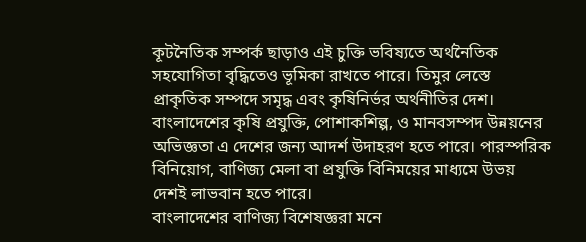কূটনৈতিক সম্পর্ক ছাড়াও এই চুক্তি ভবিষ্যতে অর্থনৈতিক সহযোগিতা বৃদ্ধিতেও ভূমিকা রাখতে পারে। তিমুর লেস্তে প্রাকৃতিক সম্পদে সমৃদ্ধ এবং কৃষিনির্ভর অর্থনীতির দেশ। বাংলাদেশের কৃষি প্রযুক্তি, পোশাকশিল্প, ও মানবসম্পদ উন্নয়নের অভিজ্ঞতা এ দেশের জন্য আদর্শ উদাহরণ হতে পারে। পারস্পরিক বিনিয়োগ, বাণিজ্য মেলা বা প্রযুক্তি বিনিময়ের মাধ্যমে উভয় দেশই লাভবান হতে পারে।
বাংলাদেশের বাণিজ্য বিশেষজ্ঞরা মনে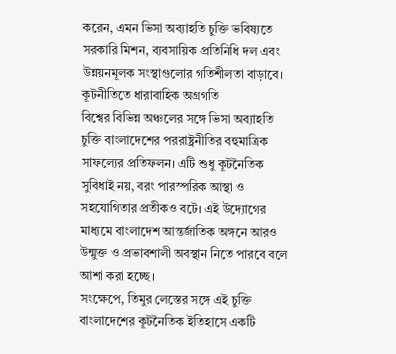করেন, এমন ভিসা অব্যাহতি চুক্তি ভবিষ্যতে সরকারি মিশন, ব্যবসায়িক প্রতিনিধি দল এবং উন্নয়নমূলক সংস্থাগুলোর গতিশীলতা বাড়াবে।
কূটনীতিতে ধারাবাহিক অগ্রগতি
বিশ্বের বিভিন্ন অঞ্চলের সঙ্গে ভিসা অব্যাহতি চুক্তি বাংলাদেশের পররাষ্ট্রনীতির বহুমাত্রিক সাফল্যের প্রতিফলন। এটি শুধু কূটনৈতিক সুবিধাই নয়, বরং পারস্পরিক আস্থা ও সহযোগিতার প্রতীকও বটে। এই উদ্যোগের মাধ্যমে বাংলাদেশ আন্তর্জাতিক অঙ্গনে আরও উন্মুক্ত ও প্রভাবশালী অবস্থান নিতে পারবে বলে আশা করা হচ্ছে।
সংক্ষেপে, তিমুর লেস্তের সঙ্গে এই চুক্তি বাংলাদেশের কূটনৈতিক ইতিহাসে একটি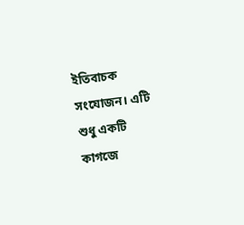ইতিবাচক সংযোজন। এটি শুধু একটি কাগজে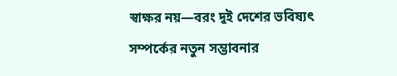স্বাক্ষর নয়—বরং দুই দেশের ভবিষ্যৎ সম্পর্কের নতুন সম্ভাবনার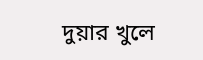দুয়ার খুলে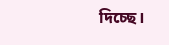দিচ্ছে।